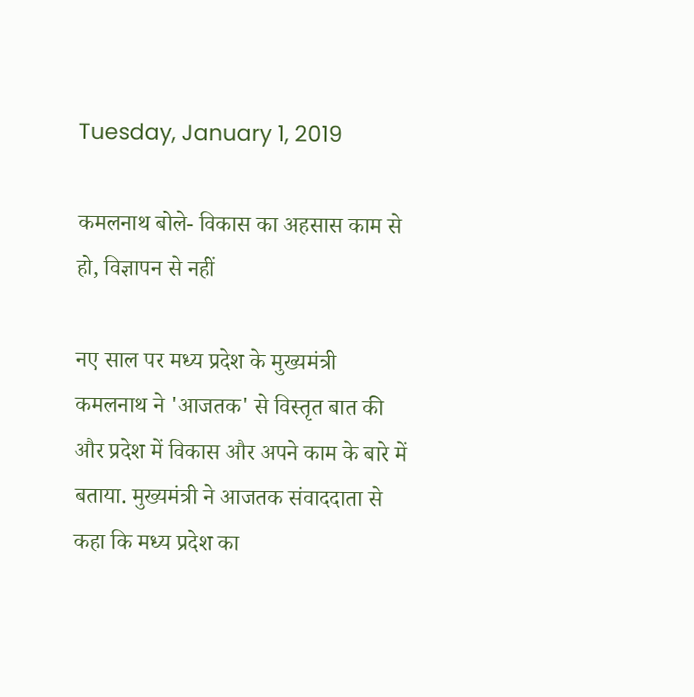Tuesday, January 1, 2019

कमलनाथ बोले- विकास का अहसास काम से हो, विज्ञापन से नहीं

नए साल पर मध्य प्रदेश के मुख्यमंत्री कमलनाथ ने 'आजतक' से विस्तृत बात की और प्रदेश में विकास और अपने काम के बारे में बताया. मुख्यमंत्री ने आजतक संवाददाता से कहा कि मध्य प्रदेश का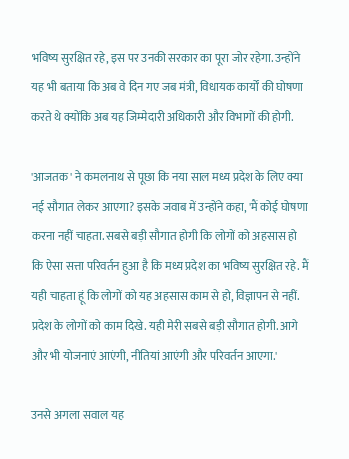भविष्य सुरक्षित रहे, इस पर उनकी सरकार का पूरा जोर रहेगा. उन्होंने यह भी बताया कि अब वे दिन गए जब मंत्री, विधायक कार्यों की घोषणा करते थे क्योंकि अब यह जिम्मेदारी अधिकारी और विभागों की होगी.

'आजतक' ने कमलनाथ से पूछा कि नया साल मध्य प्रदेश के लिए क्या नई सौगात लेकर आएगा? इसके जवाब में उन्होंने कहा, 'मैं कोई घोषणा करना नहीं चाहता. सबसे बड़ी सौगात होगी कि लोगों को अहसास हो कि ऐसा सत्ता परिवर्तन हुआ है कि मध्य प्रदेश का भविष्य सुरक्षित रहे. मैं यही चाहता हूं कि लोगों को यह अहसास काम से हो, विज्ञापन से नहीं. प्रदेश के लोगों को काम दिखे. यही मेरी सबसे बड़ी सौगात होगी. आगे और भी योजनाएं आएंगी, नीतियां आएंगी और परिवर्तन आएगा.'

उनसे अगला सवाल यह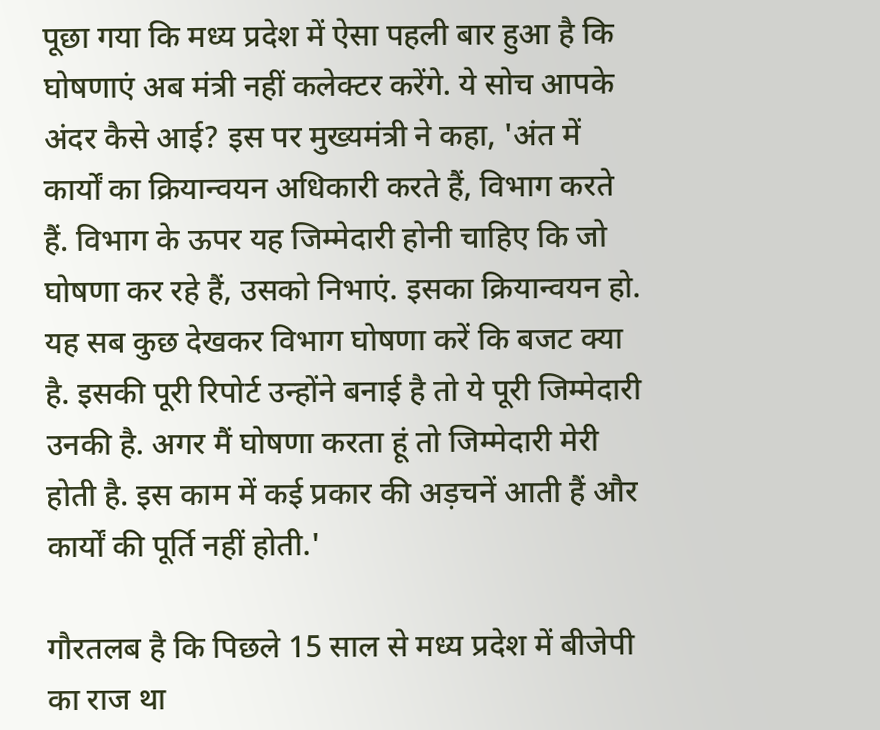पूछा गया कि मध्य प्रदेश में ऐसा पहली बार हुआ है कि घोषणाएं अब मंत्री नहीं कलेक्टर करेंगे. ये सोच आपके अंदर कैसे आई? इस पर मुख्यमंत्री ने कहा, 'अंत में कार्यों का क्रियान्वयन अधिकारी करते हैं, विभाग करते हैं. विभाग के ऊपर यह जिम्मेदारी होनी चाहिए कि जो घोषणा कर रहे हैं, उसको निभाएं. इसका क्रियान्वयन हो. यह सब कुछ देखकर विभाग घोषणा करें कि बजट क्या है. इसकी पूरी रिपोर्ट उन्होंने बनाई है तो ये पूरी जिम्मेदारी उनकी है. अगर मैं घोषणा करता हूं तो जिम्मेदारी मेरी होती है. इस काम में कई प्रकार की अड़चनें आती हैं और कार्यों की पूर्ति नहीं होती.'

गौरतलब है कि पिछले 15 साल से मध्य प्रदेश में बीजेपी का राज था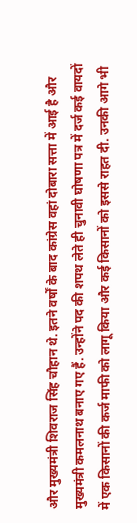और मुख्यमंत्री शिवराज सिंह चौहान थे. इतने वर्षों के बाद कांग्रेस वहां दोबारा सत्ता में आई है और मुख्यमंत्री कमलनाथ बनाए गए हैं. उन्होंने पद की शपथ लेते ही चुनावी घोषणा पत्र में दर्ज कई वायदों में एक किसानों की कर्ज माफी को लागू किया और कई किसानों को इससे राहत दी. उनकी आगे भी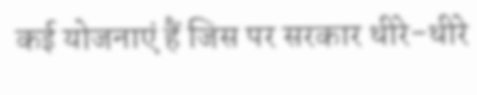कई योजनाएं हैं जिस पर सरकार धीरे-धीरे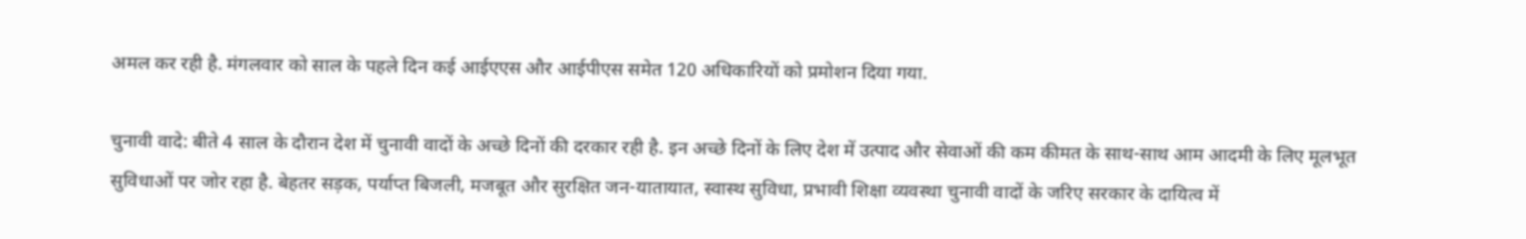अमल कर रही है. मंगलवार को साल के पहले दिन कई आईएएस और आईपीएस समेत 120 अधिकारियों को प्रमोशन दिया गया.

चुनावी वादे: बीते 4 साल के दौरान देश में चुनावी वादों के अच्छे दिनों की दरकार रही है. इन अच्छे दिनों के लिए देश में उत्पाद और सेवाओं की कम कीमत के साथ-साथ आम आदमी के लिए मूलभूत सुविधाओं पर जोर रहा है. बेहतर सड़क, पर्याप्त बिजली, मजबूत और सुरक्षित जन-यातायात, स्वास्थ सुविधा, प्रभावी शिक्षा व्यवस्था चुनावी वादों के जरिए सरकार के दायित्व में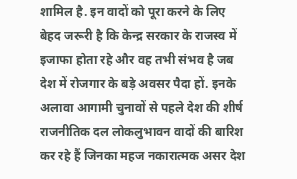शामिल है. इन वादों को पूरा करने के लिए बेहद जरूरी है कि केन्द्र सरकार के राजस्व में इजाफा होता रहे और वह तभी संभव है जब देश में रोजगार के बड़े अवसर पैदा हों. इनके अलावा आगामी चुनावों से पहले देश की शीर्ष राजनीतिक दल लोकलुभावन वादों की बारिश कर रहे हैं जिनका महज नकारात्मक असर देश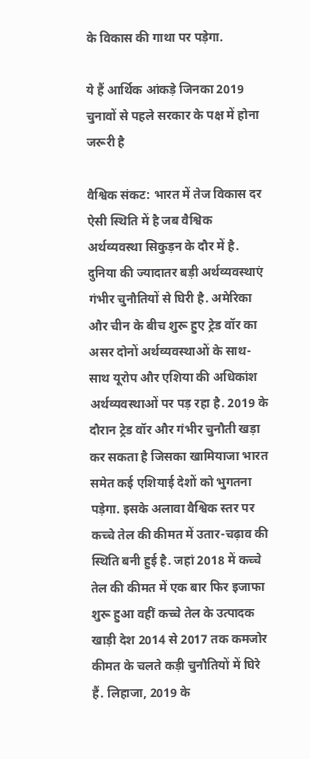के विकास की गाथा पर पड़ेगा.

ये हैं आर्थिक आंकड़े जिनका 2019 चुनावों से पहले सरकार के पक्ष में होना जरूरी है

वैश्विक संकट: भारत में तेज विकास दर ऐसी स्थिति में है जब वैश्विक अर्थव्यवस्था सिकुड़न के दौर में है. दुनिया की ज्यादातर बड़ी अर्थव्यवस्थाएं गंभीर चुनौतियों से घिरी है. अमेरिका और चीन के बीच शुरू हुए ट्रेड वॉर का असर दोनों अर्थव्यवस्थाओं के साथ-साथ यूरोप और एशिया की अधिकांश अर्थव्यवस्थाओं पर पड़ रहा है. 2019 के दौरान ट्रेड वॉर और गंभीर चुनौती खड़ा कर सकता है जिसका खामियाजा भारत समेत कई एशियाई देशों को भुगतना पड़ेगा. इसके अलावा वैश्विक स्तर पर कच्चे तेल की कीमत में उतार-चढ़ाव की स्थिति बनी हुई है. जहां 2018 में कच्चे तेल की कीमत में एक बार फिर इजाफा शुरू हुआ वहीं कच्चे तेल के उत्पादक खाड़ी देश 2014 से 2017 तक कमजोर कीमत के चलते कड़ी चुनौतियों में घिरे हैं. लिहाजा, 2019 के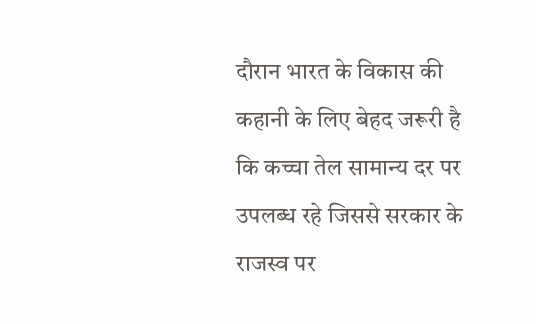दौरान भारत के विकास की कहानी के लिए बेहद जरूरी है कि कच्चा तेल सामान्य दर पर उपलब्ध रहे जिससे सरकार के राजस्व पर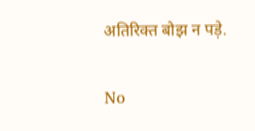अतिरिक्त बोझ न पड़े.

No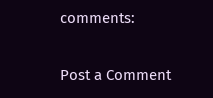comments:

Post a Comment